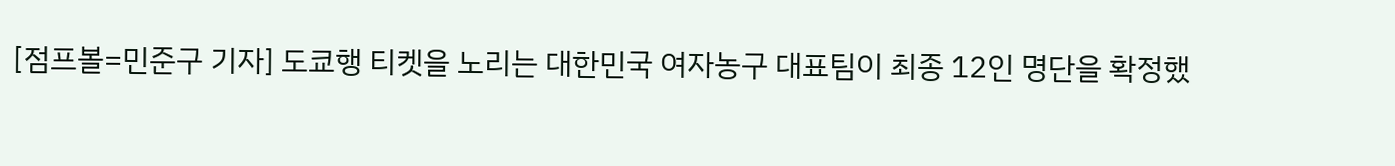[점프볼=민준구 기자] 도쿄행 티켓을 노리는 대한민국 여자농구 대표팀이 최종 12인 명단을 확정했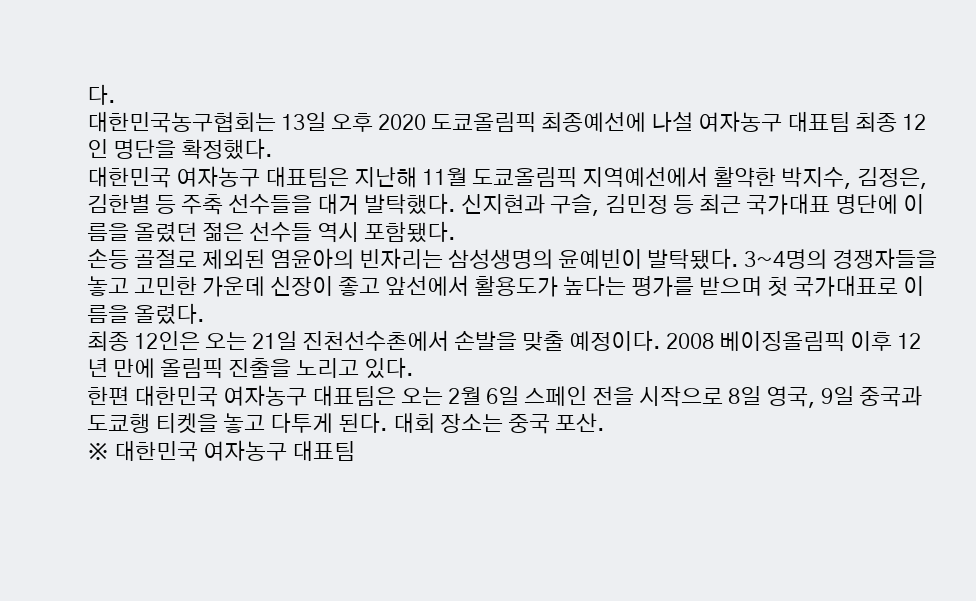다.
대한민국농구협회는 13일 오후 2020 도쿄올림픽 최종예선에 나설 여자농구 대표팀 최종 12인 명단을 확정했다.
대한민국 여자농구 대표팀은 지난해 11월 도쿄올림픽 지역예선에서 활약한 박지수, 김정은, 김한별 등 주축 선수들을 대거 발탁했다. 신지현과 구슬, 김민정 등 최근 국가대표 명단에 이름을 올렸던 젊은 선수들 역시 포함됐다.
손등 골절로 제외된 염윤아의 빈자리는 삼성생명의 윤예빈이 발탁됐다. 3~4명의 경쟁자들을 놓고 고민한 가운데 신장이 좋고 앞선에서 활용도가 높다는 평가를 받으며 첫 국가대표로 이름을 올렸다.
최종 12인은 오는 21일 진천선수촌에서 손발을 맞출 예정이다. 2008 베이징올림픽 이후 12년 만에 올림픽 진출을 노리고 있다.
한편 대한민국 여자농구 대표팀은 오는 2월 6일 스페인 전을 시작으로 8일 영국, 9일 중국과 도쿄행 티켓을 놓고 다투게 된다. 대회 장소는 중국 포산.
※ 대한민국 여자농구 대표팀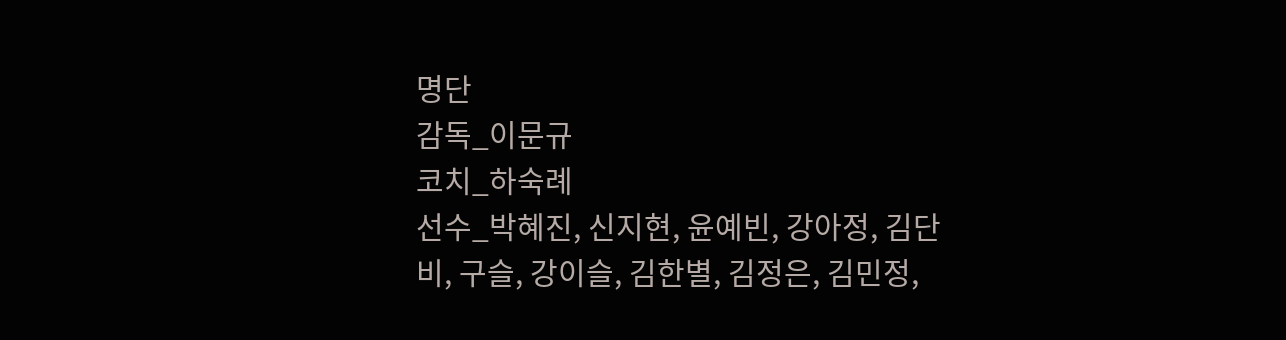명단
감독_이문규
코치_하숙례
선수_박혜진, 신지현, 윤예빈, 강아정, 김단비, 구슬, 강이슬, 김한별, 김정은, 김민정,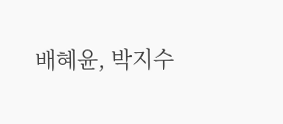배혜윤, 박지수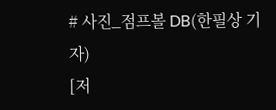# 사진_점프볼 DB(한필상 기자)
[저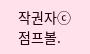작권자ⓒ 점프볼.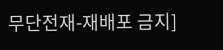무단전재-재배포 금지]